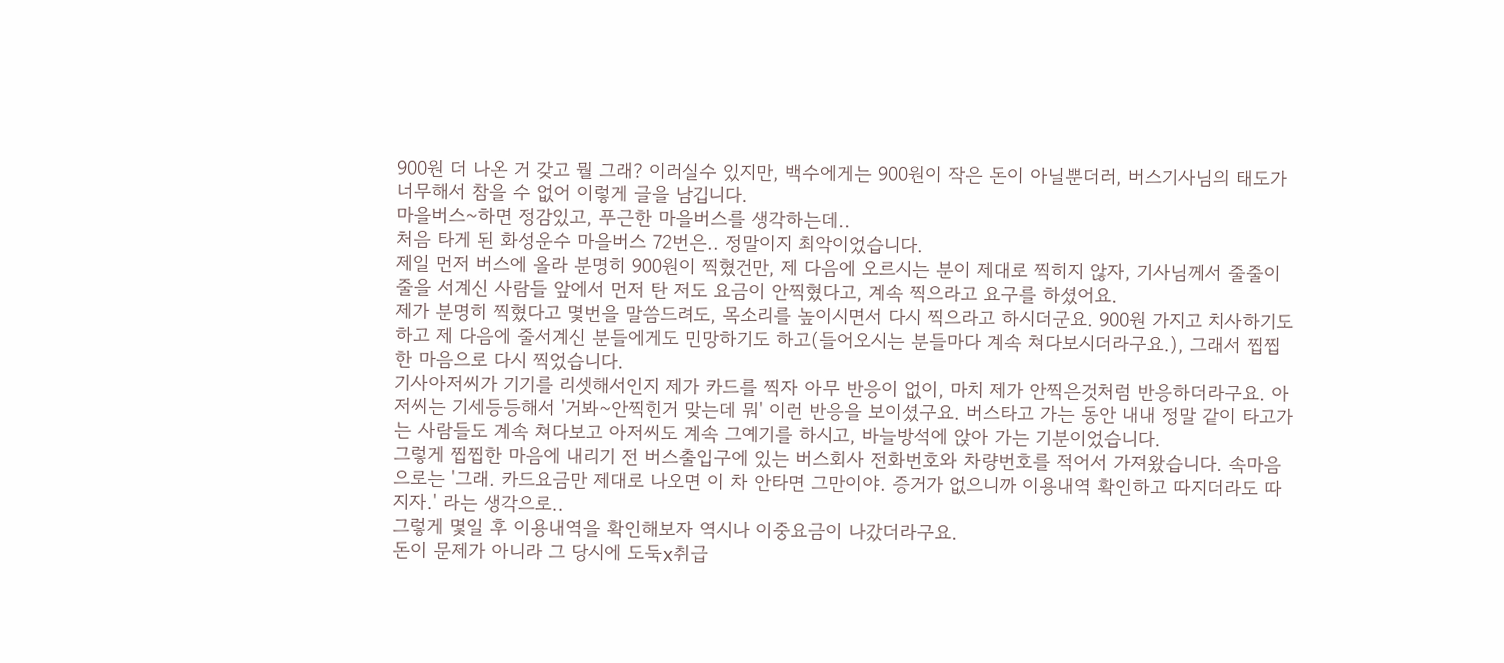900원 더 나온 거 갖고 뭘 그래? 이러실수 있지만, 백수에게는 900원이 작은 돈이 아닐뿐더러, 버스기사님의 태도가 너무해서 참을 수 없어 이렇게 글을 남깁니다.
마을버스~하면 정감있고, 푸근한 마을버스를 생각하는데..
처음 타게 된 화성운수 마을버스 72번은.. 정말이지 최악이었습니다.
제일 먼저 버스에 올라 분명히 900원이 찍혔건만, 제 다음에 오르시는 분이 제대로 찍히지 않자, 기사님께서 줄줄이 줄을 서계신 사람들 앞에서 먼저 탄 저도 요금이 안찍혔다고, 계속 찍으라고 요구를 하셨어요.
제가 분명히 찍혔다고 몇번을 말씀드려도, 목소리를 높이시면서 다시 찍으라고 하시더군요. 900원 가지고 치사하기도 하고 제 다음에 줄서계신 분들에게도 민망하기도 하고(들어오시는 분들마다 계속 쳐다보시더라구요.), 그래서 찝찝한 마음으로 다시 찍었습니다.
기사아저씨가 기기를 리셋해서인지 제가 카드를 찍자 아무 반응이 없이, 마치 제가 안찍은것처럼 반응하더라구요. 아저씨는 기세등등해서 '거봐~안찍힌거 맞는데 뭐' 이런 반응을 보이셨구요. 버스타고 가는 동안 내내 정말 같이 타고가는 사람들도 계속 쳐다보고 아저씨도 계속 그예기를 하시고, 바늘방석에 앉아 가는 기분이었습니다.
그렇게 찝찝한 마음에 내리기 전 버스출입구에 있는 버스회사 전화번호와 차량번호를 적어서 가져왔습니다. 속마음으로는 '그래. 카드요금만 제대로 나오면 이 차 안타면 그만이야. 증거가 없으니까 이용내역 확인하고 따지더라도 따지자.' 라는 생각으로..
그렇게 몇일 후 이용내역을 확인해보자 역시나 이중요금이 나갔더라구요.
돈이 문제가 아니라 그 당시에 도둑x취급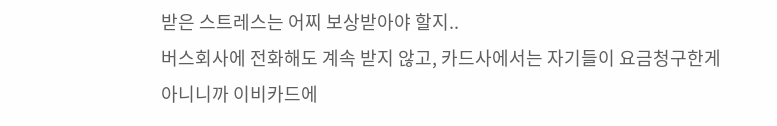받은 스트레스는 어찌 보상받아야 할지..
버스회사에 전화해도 계속 받지 않고, 카드사에서는 자기들이 요금청구한게 아니니까 이비카드에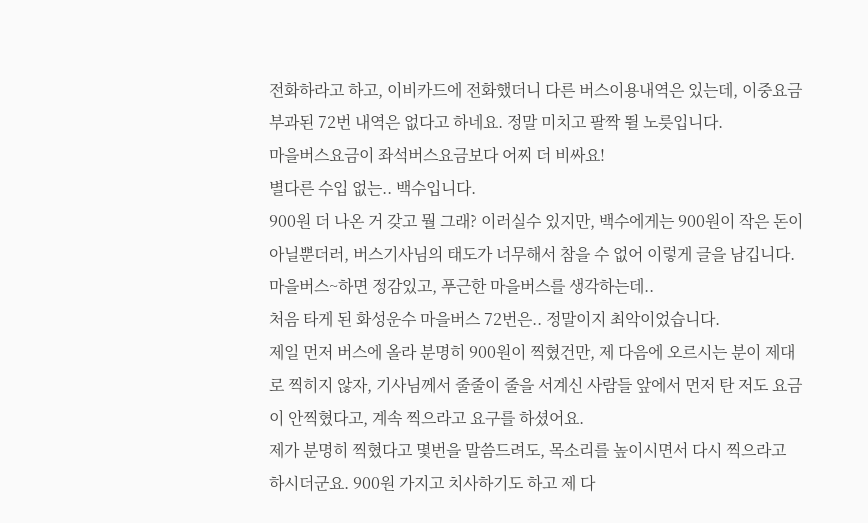전화하라고 하고, 이비카드에 전화했더니 다른 버스이용내역은 있는데, 이중요금 부과된 72번 내역은 없다고 하네요. 정말 미치고 팔짝 뛸 노릇입니다.
마을버스요금이 좌석버스요금보다 어찌 더 비싸요!
별다른 수입 없는.. 백수입니다.
900원 더 나온 거 갖고 뭘 그래? 이러실수 있지만, 백수에게는 900원이 작은 돈이 아닐뿐더러, 버스기사님의 태도가 너무해서 참을 수 없어 이렇게 글을 남깁니다.
마을버스~하면 정감있고, 푸근한 마을버스를 생각하는데..
처음 타게 된 화성운수 마을버스 72번은.. 정말이지 최악이었습니다.
제일 먼저 버스에 올라 분명히 900원이 찍혔건만, 제 다음에 오르시는 분이 제대로 찍히지 않자, 기사님께서 줄줄이 줄을 서계신 사람들 앞에서 먼저 탄 저도 요금이 안찍혔다고, 계속 찍으라고 요구를 하셨어요.
제가 분명히 찍혔다고 몇번을 말씀드려도, 목소리를 높이시면서 다시 찍으라고 하시더군요. 900원 가지고 치사하기도 하고 제 다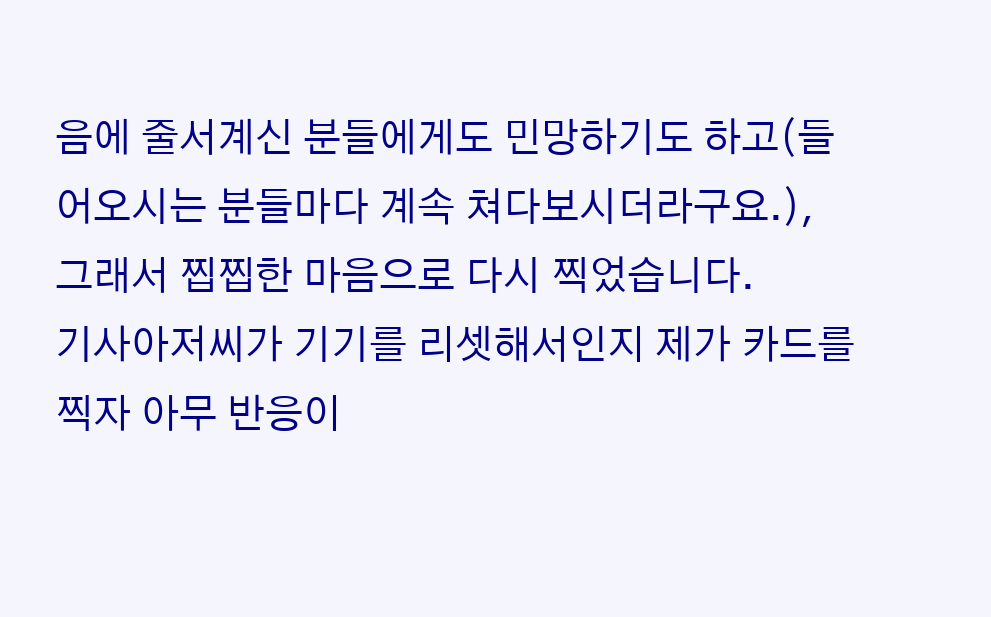음에 줄서계신 분들에게도 민망하기도 하고(들어오시는 분들마다 계속 쳐다보시더라구요.), 그래서 찝찝한 마음으로 다시 찍었습니다.
기사아저씨가 기기를 리셋해서인지 제가 카드를 찍자 아무 반응이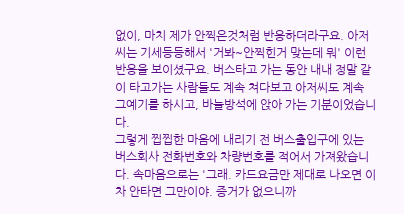없이, 마치 제가 안찍은것처럼 반응하더라구요. 아저씨는 기세등등해서 '거봐~안찍힌거 맞는데 뭐' 이런 반응을 보이셨구요. 버스타고 가는 동안 내내 정말 같이 타고가는 사람들도 계속 쳐다보고 아저씨도 계속 그예기를 하시고, 바늘방석에 앉아 가는 기분이었습니다.
그렇게 찝찝한 마음에 내리기 전 버스출입구에 있는 버스회사 전화번호와 차량번호를 적어서 가져왔습니다. 속마음으로는 '그래. 카드요금만 제대로 나오면 이 차 안타면 그만이야. 증거가 없으니까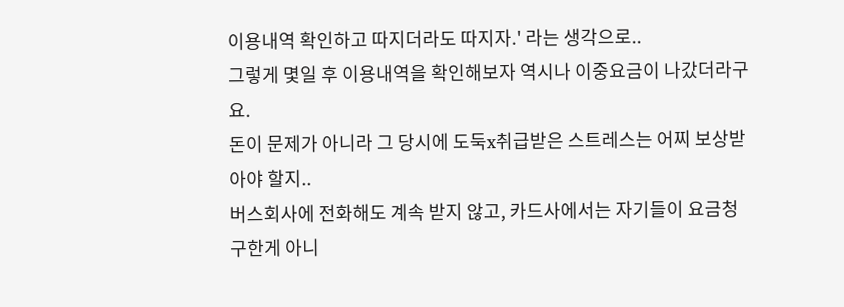이용내역 확인하고 따지더라도 따지자.' 라는 생각으로..
그렇게 몇일 후 이용내역을 확인해보자 역시나 이중요금이 나갔더라구요.
돈이 문제가 아니라 그 당시에 도둑x취급받은 스트레스는 어찌 보상받아야 할지..
버스회사에 전화해도 계속 받지 않고, 카드사에서는 자기들이 요금청구한게 아니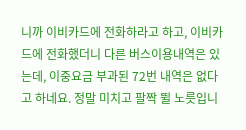니까 이비카드에 전화하라고 하고, 이비카드에 전화했더니 다른 버스이용내역은 있는데, 이중요금 부과된 72번 내역은 없다고 하네요. 정말 미치고 팔짝 뛸 노릇입니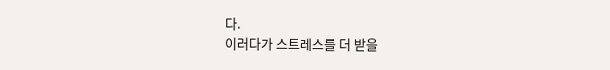다.
이러다가 스트레스를 더 받을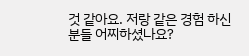것 같아요. 저랑 같은 경험 하신 분들 어찌하셨나요?